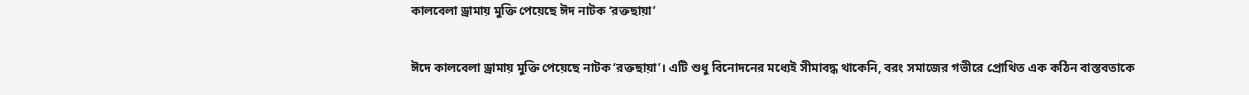কালবেলা ড্রামায় মুক্তি পেয়েছে ঈদ নাটক ‘রক্তছায়া’

ঈদে কালবেলা ড্রামায় মুক্তি পেয়েছে নাটক ‘রক্তছায়া’। এটি শুধু বিনোদনের মধ্যেই সীমাবদ্ধ থাকেনি, বরং সমাজের গভীরে প্রোথিত এক কঠিন বাস্তবতাকে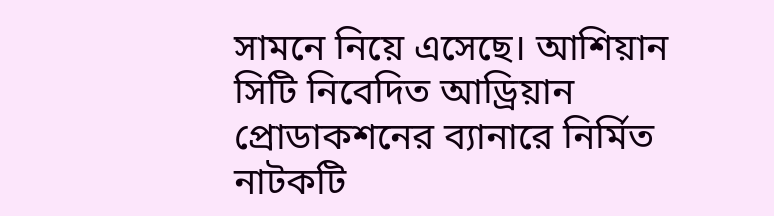সামনে নিয়ে এসেছে। আশিয়ান সিটি নিবেদিত আড্রিয়ান প্রোডাকশনের ব্যানারে নির্মিত নাটকটি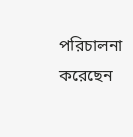পরিচালনা করেছেন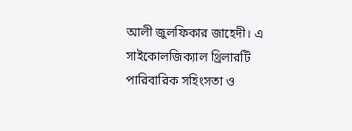আলী জুলফিকার জাহেদী। এ সাইকোলজিক্যাল থ্রিলারটি পারিবারিক সহিংসতা ও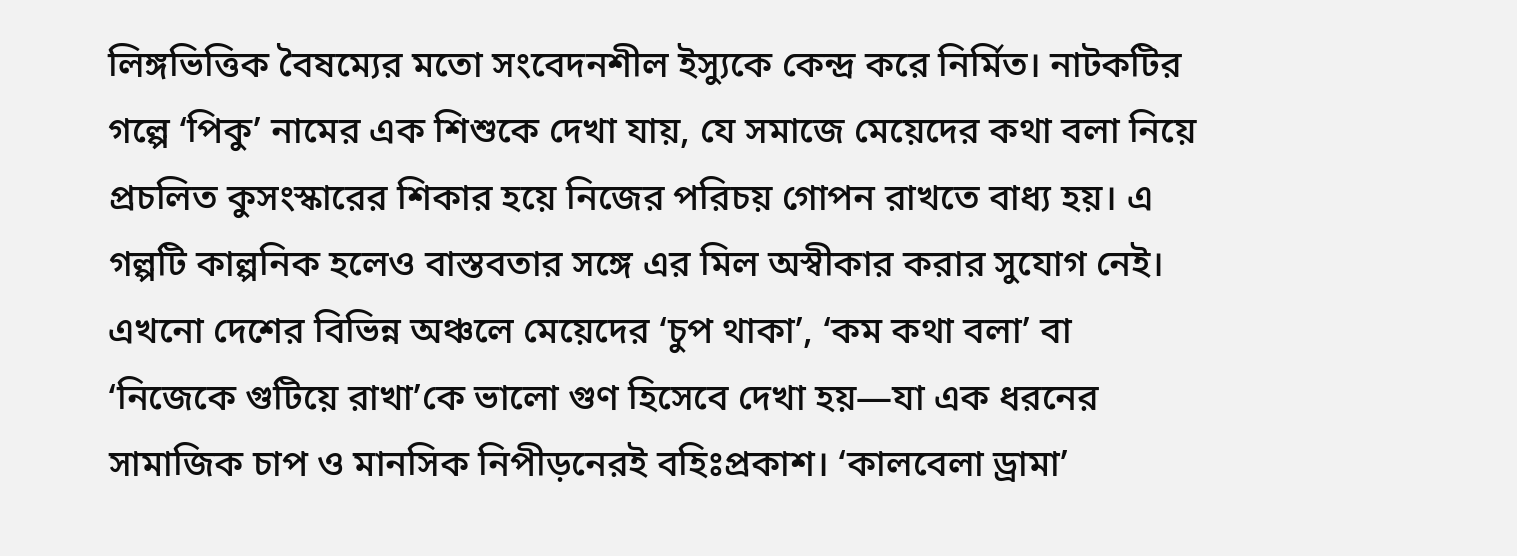লিঙ্গভিত্তিক বৈষম্যের মতো সংবেদনশীল ইস্যুকে কেন্দ্র করে নির্মিত। নাটকটির গল্পে ‘পিকু’ নামের এক শিশুকে দেখা যায়, যে সমাজে মেয়েদের কথা বলা নিয়ে প্রচলিত কুসংস্কারের শিকার হয়ে নিজের পরিচয় গোপন রাখতে বাধ্য হয়। এ গল্পটি কাল্পনিক হলেও বাস্তবতার সঙ্গে এর মিল অস্বীকার করার সুযোগ নেই। এখনো দেশের বিভিন্ন অঞ্চলে মেয়েদের ‘চুপ থাকা’, ‘কম কথা বলা’ বা ‘নিজেকে গুটিয়ে রাখা’কে ভালো গুণ হিসেবে দেখা হয়—যা এক ধরনের সামাজিক চাপ ও মানসিক নিপীড়নেরই বহিঃপ্রকাশ। ‘কালবেলা ড্রামা’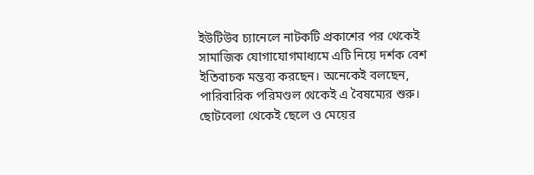ইউটিউব চ্যানেলে নাটকটি প্রকাশের পর থেকেই সামাজিক যোগাযোগমাধ্যমে এটি নিয়ে দর্শক বেশ ইতিবাচক মন্তব্য করছেন। অনেকেই বলছেন, পারিবারিক পরিমণ্ডল থেকেই এ বৈষম্যের শুরু। ছোটবেলা থেকেই ছেলে ও মেয়ের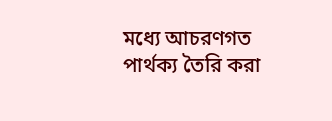মধ্যে আচরণগত পার্থক্য তৈরি করা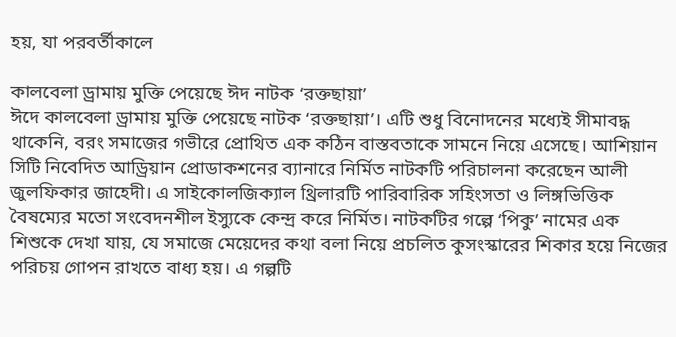হয়, যা পরবর্তীকালে

কালবেলা ড্রামায় মুক্তি পেয়েছে ঈদ নাটক ‘রক্তছায়া’
ঈদে কালবেলা ড্রামায় মুক্তি পেয়েছে নাটক ‘রক্তছায়া’। এটি শুধু বিনোদনের মধ্যেই সীমাবদ্ধ থাকেনি, বরং সমাজের গভীরে প্রোথিত এক কঠিন বাস্তবতাকে সামনে নিয়ে এসেছে। আশিয়ান সিটি নিবেদিত আড্রিয়ান প্রোডাকশনের ব্যানারে নির্মিত নাটকটি পরিচালনা করেছেন আলী জুলফিকার জাহেদী। এ সাইকোলজিক্যাল থ্রিলারটি পারিবারিক সহিংসতা ও লিঙ্গভিত্তিক বৈষম্যের মতো সংবেদনশীল ইস্যুকে কেন্দ্র করে নির্মিত। নাটকটির গল্পে ‘পিকু’ নামের এক শিশুকে দেখা যায়, যে সমাজে মেয়েদের কথা বলা নিয়ে প্রচলিত কুসংস্কারের শিকার হয়ে নিজের পরিচয় গোপন রাখতে বাধ্য হয়। এ গল্পটি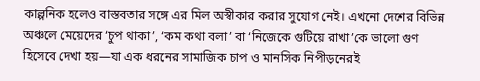কাল্পনিক হলেও বাস্তবতার সঙ্গে এর মিল অস্বীকার করার সুযোগ নেই। এখনো দেশের বিভিন্ন অঞ্চলে মেয়েদের ‘চুপ থাকা’, ‘কম কথা বলা’ বা ‘নিজেকে গুটিয়ে রাখা’কে ভালো গুণ হিসেবে দেখা হয়—যা এক ধরনের সামাজিক চাপ ও মানসিক নিপীড়নেরই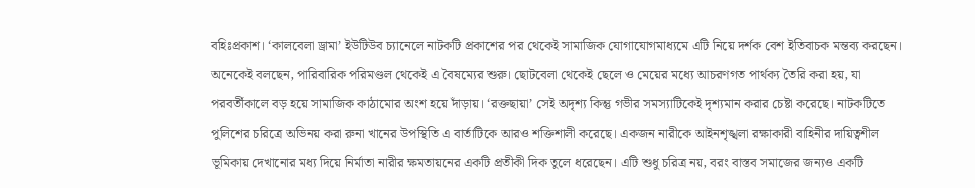বহিঃপ্রকাশ। ‘কালবেলা ড্রামা’ ইউটিউব চ্যানেলে নাটকটি প্রকাশের পর থেকেই সামাজিক যোগাযোগমাধ্যমে এটি নিয়ে দর্শক বেশ ইতিবাচক মন্তব্য করছেন। অনেকেই বলছেন, পারিবারিক পরিমণ্ডল থেকেই এ বৈষম্যের শুরু। ছোটবেলা থেকেই ছেলে ও মেয়ের মধ্যে আচরণগত পার্থক্য তৈরি করা হয়, যা পরবর্তীকালে বড় হয়ে সামাজিক কাঠামোর অংশ হয়ে দাঁড়ায়। ‘রক্তছায়া’ সেই অদৃশ্য কিন্তু গভীর সমস্যাটিকেই দৃশ্যমান করার চেষ্টা করেছে। নাটকটিতে পুলিশের চরিত্রে অভিনয় করা রুনা খানের উপস্থিতি এ বার্তাটিকে আরও শক্তিশালী করেছে। একজন নারীকে আইনশৃঙ্খলা রক্ষাকারী বাহিনীর দায়িত্বশীল ভূমিকায় দেখানোর মধ্য দিয়ে নির্মাতা নারীর ক্ষমতায়নের একটি প্রতীকী দিক তুলে ধরেছেন। এটি শুধু চরিত্র নয়, বরং বাস্তব সমাজের জন্যও একটি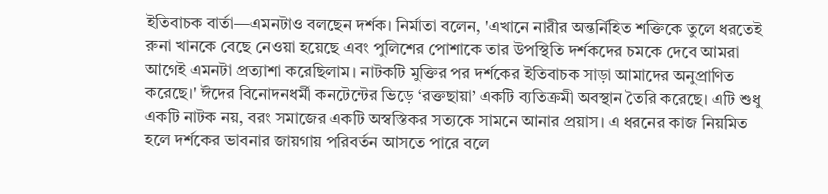ইতিবাচক বার্তা—এমনটাও বলছেন দর্শক। নির্মাতা বলেন, 'এখানে নারীর অন্তর্নিহিত শক্তিকে তুলে ধরতেই রুনা খানকে বেছে নেওয়া হয়েছে এবং পুলিশের পোশাকে তার উপস্থিতি দর্শকদের চমকে দেবে আমরা আগেই এমনটা প্রত্যাশা করেছিলাম। নাটকটি মুক্তির পর দর্শকের ইতিবাচক সাড়া আমাদের অনুপ্রাণিত করেছে।' ঈদের বিনোদনধর্মী কনটেন্টের ভিড়ে ‘রক্তছায়া’ একটি ব্যতিক্রমী অবস্থান তৈরি করেছে। এটি শুধু একটি নাটক নয়, বরং সমাজের একটি অস্বস্তিকর সত্যকে সামনে আনার প্রয়াস। এ ধরনের কাজ নিয়মিত হলে দর্শকের ভাবনার জায়গায় পরিবর্তন আসতে পারে বলে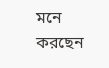মনে করছেন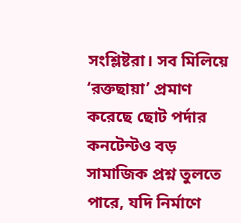সংশ্লিষ্টরা। সব মিলিয়ে ‘রক্তছায়া’ প্রমাণ করেছে ছোট পর্দার কনটেন্টও বড় সামাজিক প্রশ্ন তুলতে পারে, যদি নির্মাণে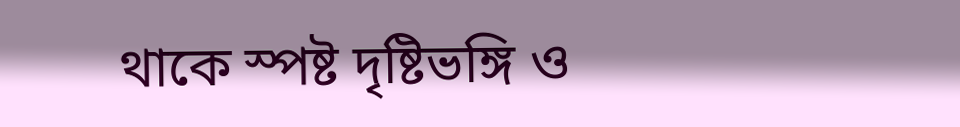থাকে স্পষ্ট দৃষ্টিভঙ্গি ও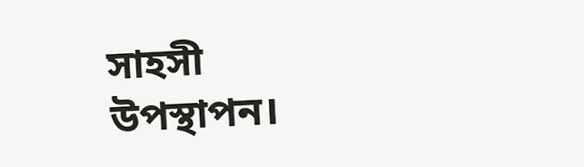সাহসী উপস্থাপন।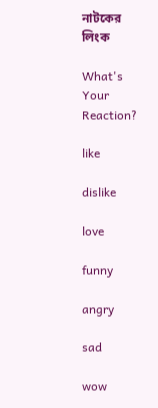নাটকের লিংক

What's Your Reaction?

like

dislike

love

funny

angry

sad

wow